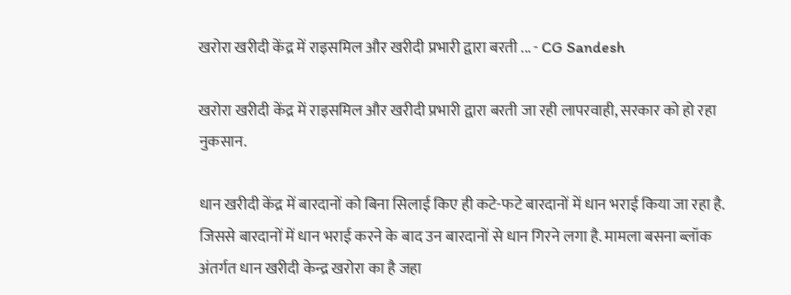खरोरा खरीदी केंद्र में राइसमिल और खरीदी प्रभारी द्वारा बरती ... - CG Sandesh

खरोरा खरीदी केंद्र में राइसमिल और खरीदी प्रभारी द्वारा बरती जा रही लापरवाही, सरकार को हो रहा नुकसान.

धान खरीदी केंद्र में बारदानों को बिना सिलाई किए ही कटे-फटे बारदानों में धान भराई किया जा रहा है. जिससे बारदानों में धान भराई करने के बाद उन बारदानों से धान गिरने लगा है. मामला बसना ब्लॉक अंतर्गत धान खरीदी केन्द्र खरोरा का है जहा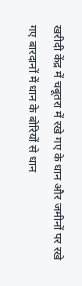खरीदी केंद्र में चबूतरा में रखे गए के धान और जमीनों पर रखे गए बारदानों में धान के बोरियों से धान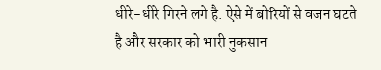धीरे-धीरे गिरने लगे है. ऐसे में बोरियों से वजन घटते है और सरकार को भारी नुकसान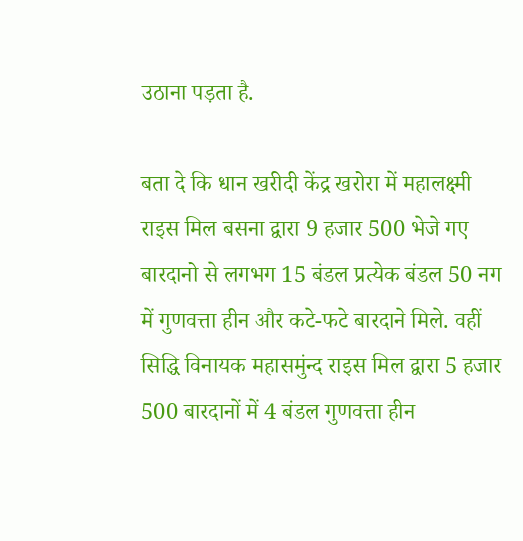उठाना पड़ता है.

बता दे कि धान खरीदी केंद्र खरोरा में महालक्ष्मी राइस मिल बसना द्वारा 9 हजार 500 भेजे गए बारदानो से लगभग 15 बंडल प्रत्येक बंडल 50 नग में गुणवत्ता हीन और कटे-फटे बारदाने मिले. वहीं सिद्धि विनायक महासमुंन्द राइस मिल द्वारा 5 हजार 500 बारदानों में 4 बंडल गुणवत्ता हीन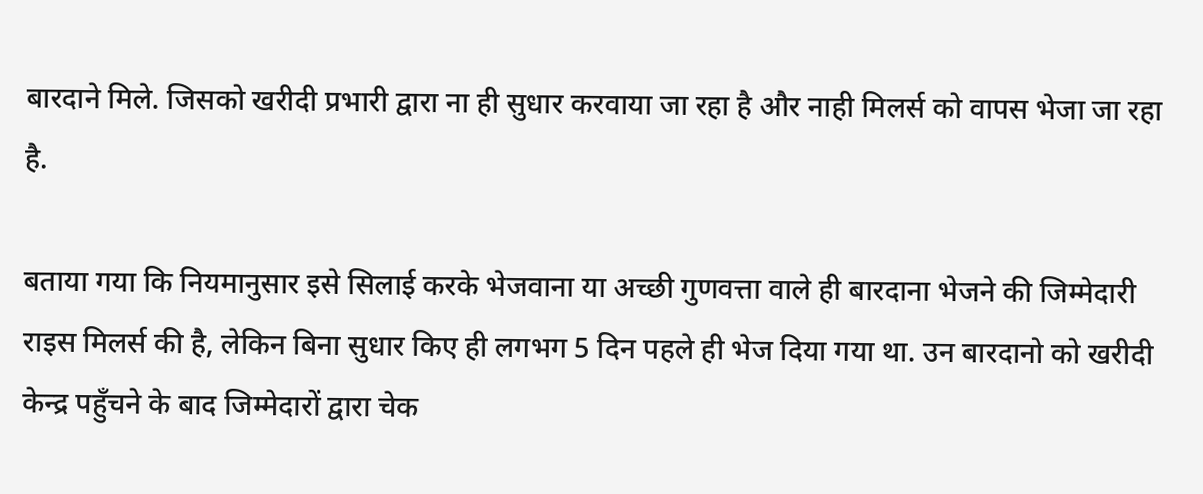बारदाने मिले. जिसको खरीदी प्रभारी द्वारा ना ही सुधार करवाया जा रहा है और नाही मिलर्स को वापस भेजा जा रहा है.

बताया गया कि नियमानुसार इसे सिलाई करके भेजवाना या अच्छी गुणवत्ता वाले ही बारदाना भेजने की जिम्मेदारी राइस मिलर्स की है, लेकिन बिना सुधार किए ही लगभग 5 दिन पहले ही भेज दिया गया था. उन बारदानो को खरीदी केन्द्र पहुँचने के बाद जिम्मेदारों द्वारा चेक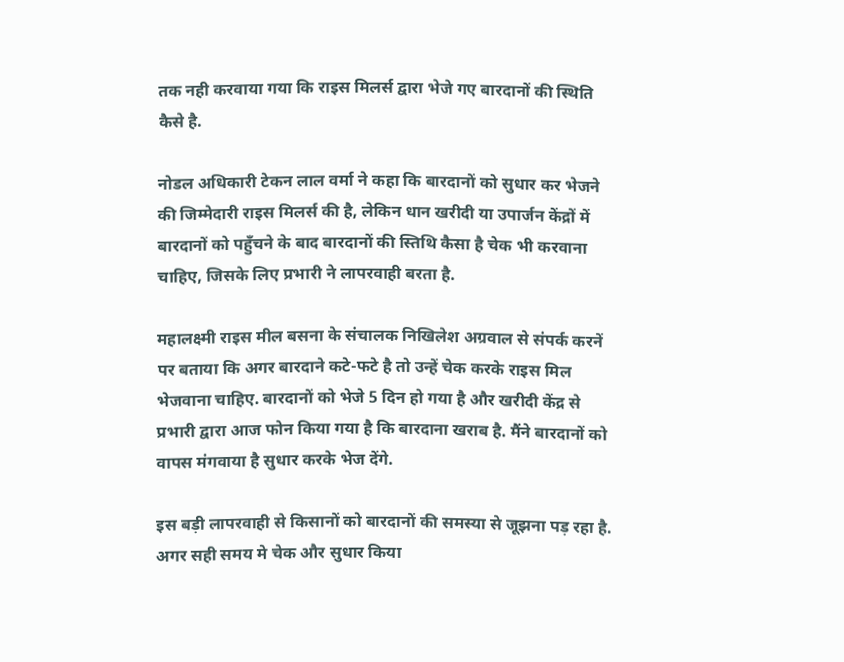तक नही करवाया गया कि राइस मिलर्स द्वारा भेजे गए बारदानों की स्थिति कैसे है.

नोडल अधिकारी टेकन लाल वर्मा ने कहा कि बारदानों को सुधार कर भेजने की जिम्मेदारी राइस मिलर्स की है, लेकिन धान खरीदी या उपार्जन केंद्रों में बारदानों को पहुँचने के बाद बारदानों की स्तिथि कैसा है चेक भी करवाना चाहिए, जिसके लिए प्रभारी ने लापरवाही बरता है.

महालक्ष्मी राइस मील बसना के संचालक निखिलेश अग्रवाल से संपर्क करनें पर बताया कि अगर बारदाने कटे-फटे है तो उन्हें चेक करके राइस मिल भेजवाना चाहिए. बारदानों को भेजे 5 दिन हो गया है और खरीदी केंद्र से प्रभारी द्वारा आज फोन किया गया है कि बारदाना खराब है. मैंने बारदानों को वापस मंगवाया है सुधार करके भेज देंगे.

इस बड़ी लापरवाही से किसानों को बारदानों की समस्या से जूझना पड़ रहा है. अगर सही समय मे चेक और सुधार किया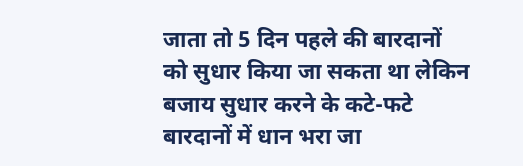जाता तो 5 दिन पहले की बारदानों को सुधार किया जा सकता था लेकिन बजाय सुधार करने के कटे-फटे बारदानों में धान भरा जा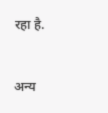रहा है.


अन्य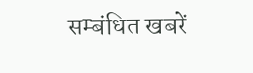सम्बंधित खबरें